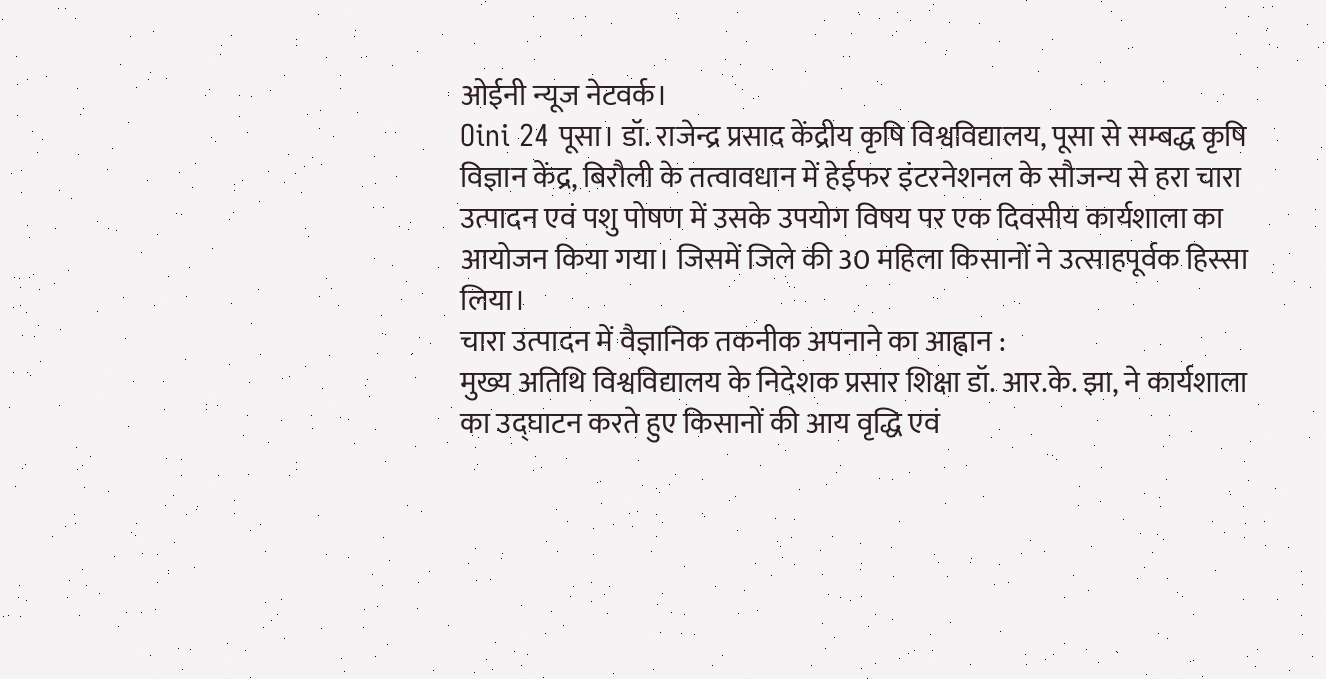ओईनी न्यूज नेटवर्क।
Oini 24 पूसा। डॉ. राजेन्द्र प्रसाद केंद्रीय कृषि विश्वविद्यालय, पूसा से सम्बद्ध कृषि विज्ञान केंद्र, बिरौली के तत्वावधान में हेईफर इंटरनेशनल के सौजन्य से हरा चारा उत्पादन एवं पशु पोषण में उसके उपयोग विषय पर एक दिवसीय कार्यशाला का आयोजन किया गया। जिसमें जिले की 30 महिला किसानों ने उत्साहपूर्वक हिस्सा लिया।
चारा उत्पादन में वैज्ञानिक तकनीक अपनाने का आह्वान :
मुख्य अतिथि विश्वविद्यालय के निदेशक प्रसार शिक्षा डॉ. आर.के. झा, ने कार्यशाला का उद्घाटन करते हुए किसानों की आय वृद्धि एवं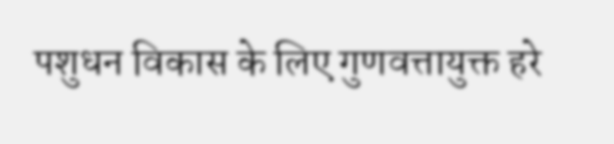पशुधन विकास के लिए गुणवत्तायुक्त हरे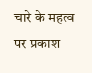चारे के महत्व पर प्रकाश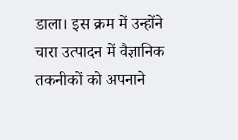डाला। इस क्रम में उन्होंने चारा उत्पादन में वैज्ञानिक तकनीकों को अपनाने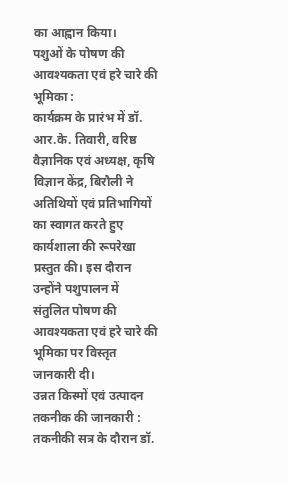का आह्वान किया।
पशुओं के पोषण की आवश्यकता एवं हरे चारे की भूमिका :
कार्यक्रम के प्रारंभ में डॉ. आर.के. तिवारी, वरिष्ठ वैज्ञानिक एवं अध्यक्ष, कृषि विज्ञान केंद्र, बिरौली ने अतिथियों एवं प्रतिभागियों का स्वागत करते हुए कार्यशाला की रूपरेखा प्रस्तुत की। इस दौरान उन्होंने पशुपालन में संतुलित पोषण की आवश्यकता एवं हरे चारे की भूमिका पर विस्तृत जानकारी दी।
उन्नत किस्मों एवं उत्पादन तकनीक की जानकारी :
तकनीकी सत्र के दौरान डॉ.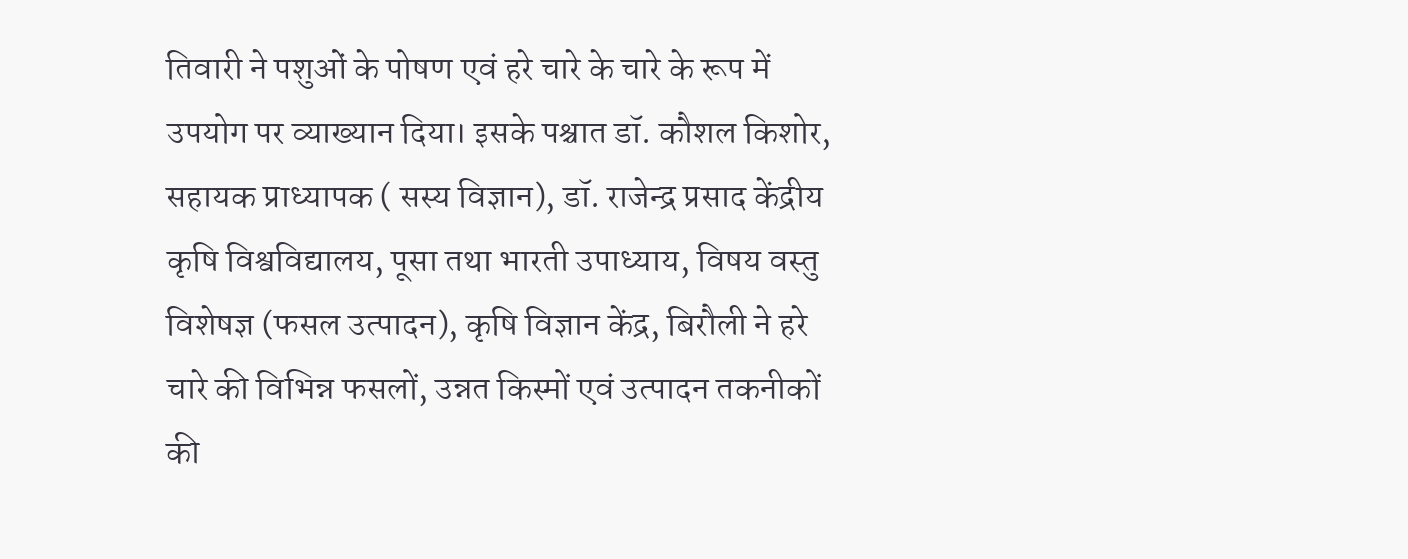तिवारी ने पशुओं के पोषण एवं हरे चारे के चारे के रूप में उपयोग पर व्याख्यान दिया। इसके पश्चात डॉ. कौशल किशोर, सहायक प्राध्यापक ( सस्य विज्ञान), डॉ. राजेन्द्र प्रसाद केंद्रीय कृषि विश्वविद्यालय, पूसा तथा भारती उपाध्याय, विषय वस्तु विशेषज्ञ (फसल उत्पादन), कृषि विज्ञान केंद्र, बिरौली ने हरे चारे की विभिन्न फसलों, उन्नत किस्मों एवं उत्पादन तकनीकों की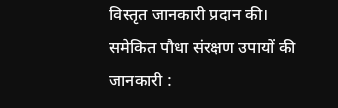विस्तृत जानकारी प्रदान की।
समेकित पौधा संरक्षण उपायों की जानकारी :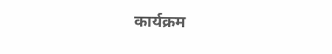कार्यक्रम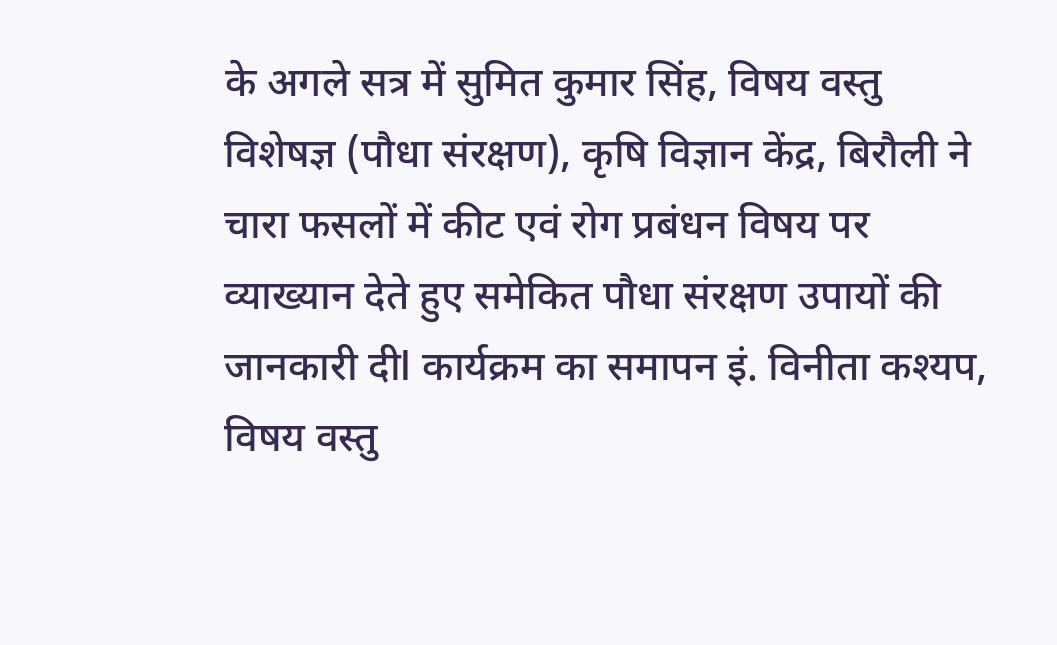के अगले सत्र में सुमित कुमार सिंह, विषय वस्तु विशेषज्ञ (पौधा संरक्षण), कृषि विज्ञान केंद्र, बिरौली ने चारा फसलों में कीट एवं रोग प्रबंधन विषय पर व्याख्यान देते हुए समेकित पौधा संरक्षण उपायों की जानकारी दीl कार्यक्रम का समापन इं. विनीता कश्यप, विषय वस्तु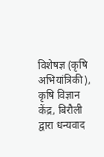विशेषज्ञ (कृषि अभियांत्रिकी), कृषि विज्ञान केंद्र, बिरौली द्वारा धन्यवाद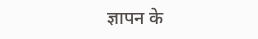ज्ञापन के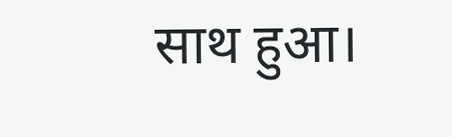साथ हुआ।